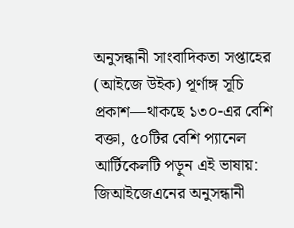অনুসন্ধানী সাংবাদিকতা সপ্তাহের (আইজে উইক) পূর্ণাঙ্গ সূচি প্রকাশ—থাকছে ১৩০-এর বেশি বক্তা, ৫০টির বেশি প্যানেল
আর্টিকেলটি পড়ুন এই ভাষায়:
জিআইজেএনের অনুসন্ধানী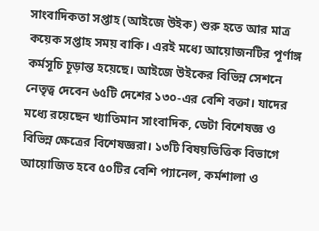সাংবাদিকতা সপ্তাহ (আইজে উইক) শুরু হতে আর মাত্র কয়েক সপ্তাহ সময় বাকি। এরই মধ্যে আয়োজনটির পূর্ণাঙ্গ কর্মসূচি চূড়ান্ত হয়েছে। আইজে উইকের বিভিন্ন সেশনে নেতৃত্ব দেবেন ৬৫টি দেশের ১৩০-এর বেশি বক্তা। যাদের মধ্যে রয়েছেন খ্যাতিমান সাংবাদিক, ডেটা বিশেষজ্ঞ ও বিভিন্ন ক্ষেত্রের বিশেষজ্ঞরা। ১৩টি বিষয়ভিত্তিক বিভাগে আয়োজিত হবে ৫০টির বেশি প্যানেল, কর্মশালা ও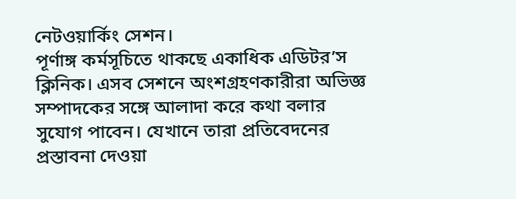নেটওয়ার্কিং সেশন।
পূর্ণাঙ্গ কর্মসূচিতে থাকছে একাধিক এডিটর’স ক্লিনিক। এসব সেশনে অংশগ্রহণকারীরা অভিজ্ঞ সম্পাদকের সঙ্গে আলাদা করে কথা বলার সুযোগ পাবেন। যেখানে তারা প্রতিবেদনের প্রস্তাবনা দেওয়া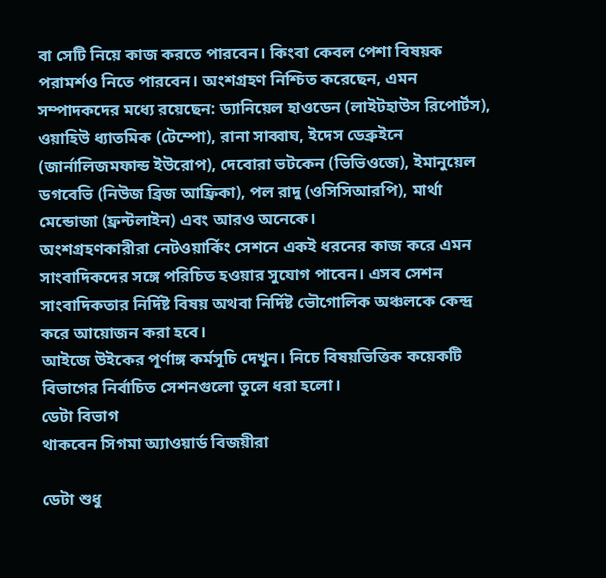বা সেটি নিয়ে কাজ করতে পারবেন। কিংবা কেবল পেশা বিষয়ক পরামর্শও নিতে পারবেন। অংশগ্রহণ নিশ্চিত করেছেন, এমন সম্পাদকদের মধ্যে রয়েছেন: ড্যানিয়েল হাওডেন (লাইটহাউস রিপোর্টস), ওয়াহিউ ধ্যাতমিক (টেম্পো), রানা সাব্বাঘ, ইদেস ডেব্রুইনে (জার্নালিজমফান্ড ইউরোপ), দেবোরা ভটকেন (ভিভিওজে), ইমানুয়েল ডগবেভি (নিউজ ব্রিজ আফ্রিকা), পল রাদু (ওসিসিআরপি), মার্থা মেন্ডোজা (ফ্রন্টলাইন) এবং আরও অনেকে।
অংশগ্রহণকারীরা নেটওয়ার্কিং সেশনে একই ধরনের কাজ করে এমন সাংবাদিকদের সঙ্গে পরিচিত হওয়ার সুযোগ পাবেন। এসব সেশন সাংবাদিকতার নির্দিষ্ট বিষয় অথবা নির্দিষ্ট ভৌগোলিক অঞ্চলকে কেন্দ্র করে আয়োজন করা হবে।
আইজে উইকের পূর্ণাঙ্গ কর্মসূচি দেখুন। নিচে বিষয়ভিত্তিক কয়েকটি বিভাগের নির্বাচিত সেশনগুলো তুলে ধরা হলো।
ডেটা বিভাগ
থাকবেন সিগমা অ্যাওয়ার্ড বিজয়ীরা

ডেটা শুধু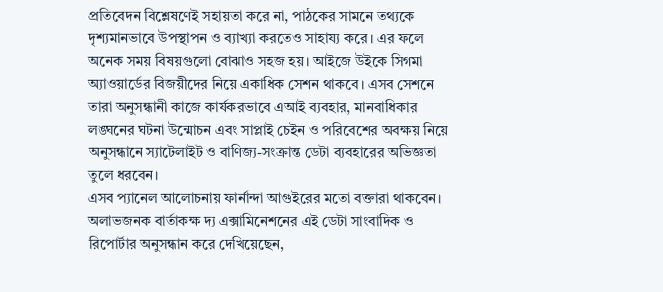প্রতিবেদন বিশ্লেষণেই সহায়তা করে না, পাঠকের সামনে তথ্যকে দৃশ্যমানভাবে উপস্থাপন ও ব্যাখ্যা করতেও সাহায্য করে। এর ফলে অনেক সময় বিষয়গুলো বোঝাও সহজ হয়। আইজে উইকে সিগমা অ্যাওয়ার্ডের বিজয়ীদের নিয়ে একাধিক সেশন থাকবে। এসব সেশনে তারা অনুসন্ধানী কাজে কার্যকরভাবে এআই ব্যবহার, মানবাধিকার লঙ্ঘনের ঘটনা উন্মোচন এবং সাপ্লাই চেইন ও পরিবেশের অবক্ষয় নিয়ে অনুসন্ধানে স্যাটেলাইট ও বাণিজ্য-সংক্রান্ত ডেটা ব্যবহারের অভিজ্ঞতা তুলে ধরবেন।
এসব প্যানেল আলোচনায় ফার্নান্দা আগুইরের মতো বক্তারা থাকবেন। অলাভজনক বার্তাকক্ষ দ্য এক্সামিনেশনের এই ডেটা সাংবাদিক ও রিপোর্টার অনুসন্ধান করে দেখিয়েছেন,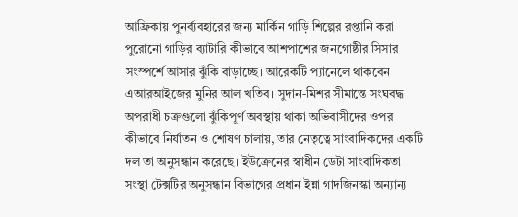আফ্রিকায় পুনর্ব্যবহারের জন্য মার্কিন গাড়ি শিল্পের রপ্তানি করা পুরোনো গাড়ির ব্যাটারি কীভাবে আশপাশের জনগোষ্ঠীর সিসার সংস্পর্শে আসার ঝুঁকি বাড়াচ্ছে। আরেকটি প্যানেলে থাকবেন এআরআইজের মুনির আল খতিব। সুদান-মিশর সীমান্তে সংঘবদ্ধ অপরাধী চক্রগুলো ঝুঁকিপূর্ণ অবস্থায় থাকা অভিবাসীদের ওপর কীভাবে নির্যাতন ও শোষণ চালায়, তার নেতৃত্বে সাংবাদিকদের একটি দল তা অনুসন্ধান করেছে। ইউক্রেনের স্বাধীন ডেটা সাংবাদিকতা সংস্থা টেক্সটির অনুসন্ধান বিভাগের প্রধান ইন্না গাদজিনস্কা অন্যান্য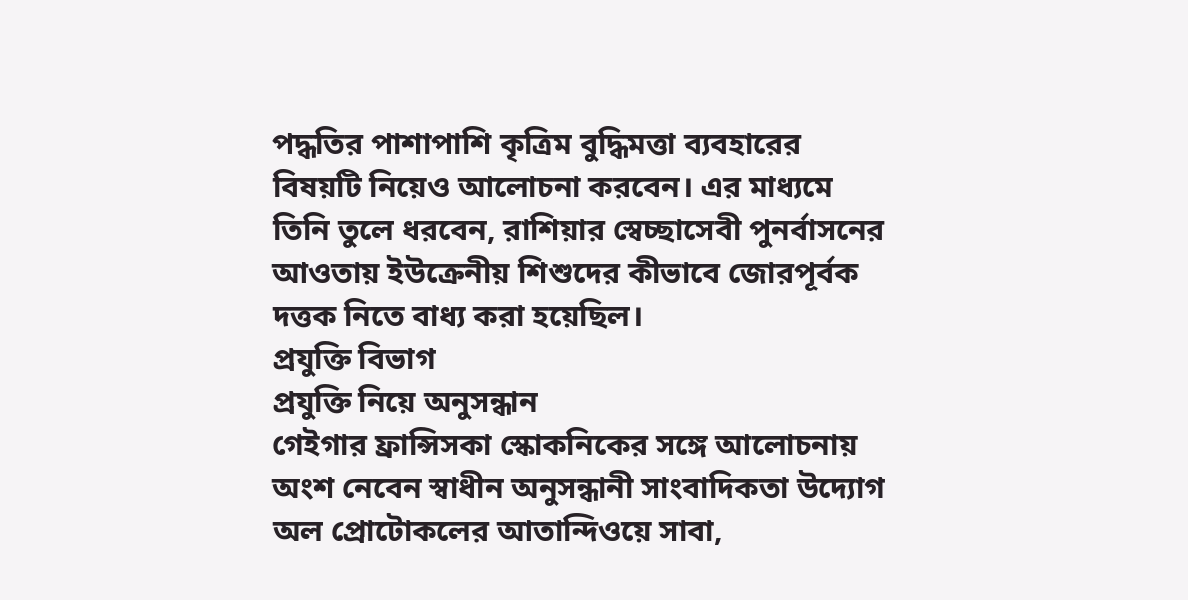পদ্ধতির পাশাপাশি কৃত্রিম বুদ্ধিমত্তা ব্যবহারের বিষয়টি নিয়েও আলোচনা করবেন। এর মাধ্যমে তিনি তুলে ধরবেন, রাশিয়ার স্বেচ্ছাসেবী পুনর্বাসনের আওতায় ইউক্রেনীয় শিশুদের কীভাবে জোরপূর্বক দত্তক নিতে বাধ্য করা হয়েছিল।
প্রযুক্তি বিভাগ
প্রযুক্তি নিয়ে অনুসন্ধান
গেইগার ফ্রান্সিসকা স্কোকনিকের সঙ্গে আলোচনায় অংশ নেবেন স্বাধীন অনুসন্ধানী সাংবাদিকতা উদ্যোগ অল প্রোটোকলের আতান্দিওয়ে সাবা,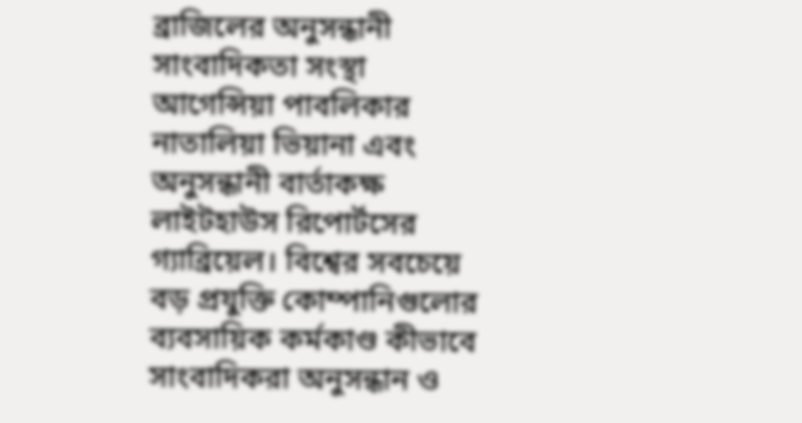ব্রাজিলের অনুসন্ধানী সাংবাদিকতা সংস্থা আগেন্সিয়া পাবলিকার নাতালিয়া ভিয়ানা এবং অনুসন্ধানী বার্তাকক্ষ লাইটহাউস রিপোর্টসের গ্যাব্রিয়েল। বিশ্বের সবচেয়ে বড় প্রযুক্তি কোম্পানিগুলোর ব্যবসায়িক কর্মকাণ্ড কীভাবে সাংবাদিকরা অনুসন্ধান ও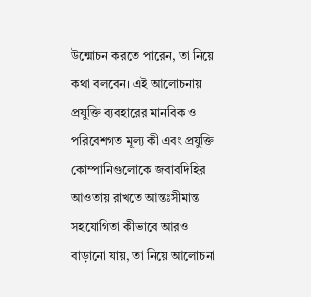উন্মোচন করতে পারেন, তা নিয়ে কথা বলবেন। এই আলোচনায় প্রযুক্তি ব্যবহারের মানবিক ও পরিবেশগত মূল্য কী এবং প্রযুক্তি কোম্পানিগুলোকে জবাবদিহির আওতায় রাখতে আন্তঃসীমান্ত সহযোগিতা কীভাবে আরও বাড়ানো যায়, তা নিয়ে আলোচনা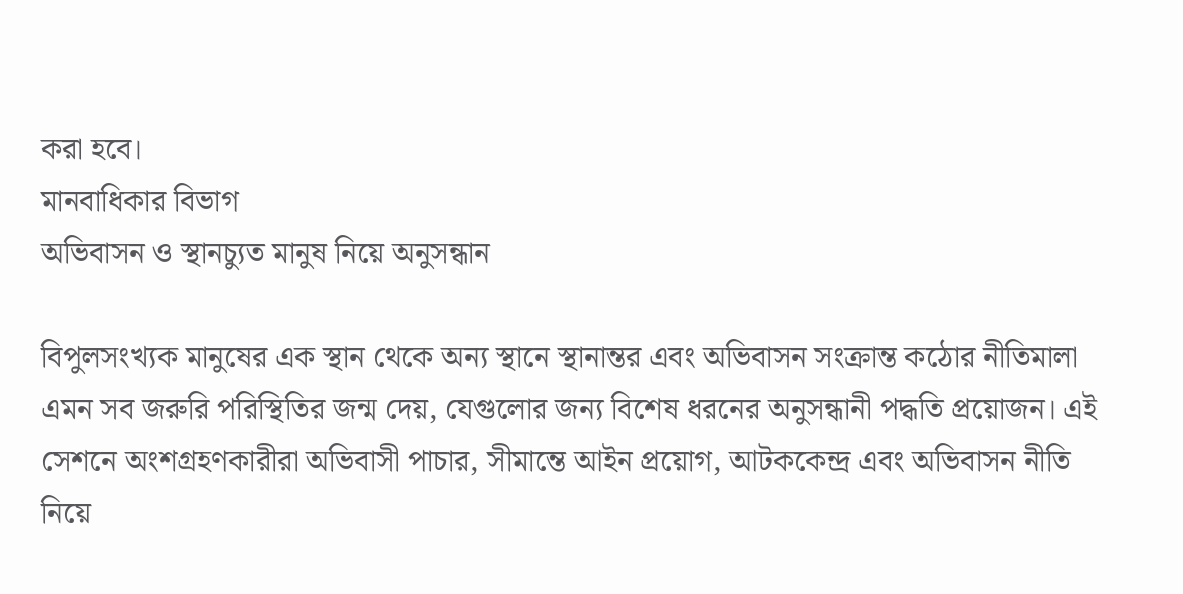করা হবে।
মানবাধিকার বিভাগ
অভিবাসন ও স্থানচ্যুত মানুষ নিয়ে অনুসন্ধান

বিপুলসংখ্যক মানুষের এক স্থান থেকে অন্য স্থানে স্থানান্তর এবং অভিবাসন সংক্রান্ত কঠোর নীতিমালা এমন সব জরুরি পরিস্থিতির জন্ম দেয়, যেগুলোর জন্য বিশেষ ধরনের অনুসন্ধানী পদ্ধতি প্রয়োজন। এই সেশনে অংশগ্রহণকারীরা অভিবাসী পাচার, সীমান্তে আইন প্রয়োগ, আটককেন্দ্র এবং অভিবাসন নীতি নিয়ে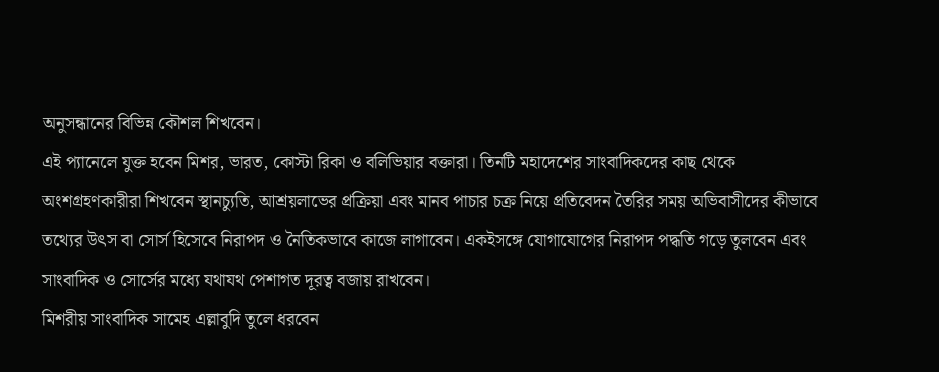অনুসন্ধানের বিভিন্ন কৌশল শিখবেন।
এই প্যানেলে যুক্ত হবেন মিশর, ভারত, কোস্টা রিকা ও বলিভিয়ার বক্তারা। তিনটি মহাদেশের সাংবাদিকদের কাছ থেকে অংশগ্রহণকারীরা শিখবেন স্থানচ্যুতি, আশ্রয়লাভের প্রক্রিয়া এবং মানব পাচার চক্র নিয়ে প্রতিবেদন তৈরির সময় অভিবাসীদের কীভাবে তথ্যের উৎস বা সোর্স হিসেবে নিরাপদ ও নৈতিকভাবে কাজে লাগাবেন। একইসঙ্গে যোগাযোগের নিরাপদ পদ্ধতি গড়ে তুলবেন এবং সাংবাদিক ও সোর্সের মধ্যে যথাযথ পেশাগত দূরত্ব বজায় রাখবেন।
মিশরীয় সাংবাদিক সামেহ এল্লাবুদি তুলে ধরবেন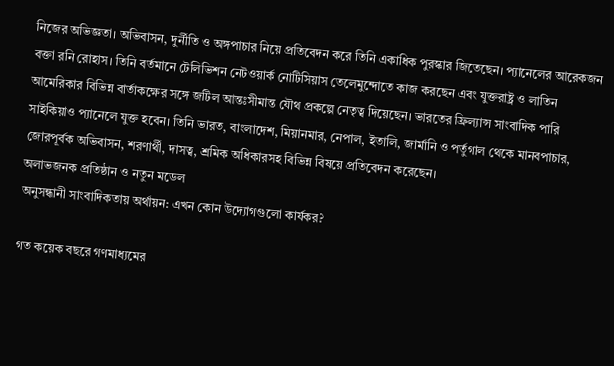নিজের অভিজ্ঞতা। অভিবাসন, দুর্নীতি ও অঙ্গপাচার নিয়ে প্রতিবেদন করে তিনি একাধিক পুরস্কার জিতেছেন। প্যানেলের আরেকজন বক্তা রনি রোহাস। তিনি বর্তমানে টেলিভিশন নেটওয়ার্ক নোটিসিয়াস তেলেমুন্দোতে কাজ করছেন এবং যুক্তরাষ্ট্র ও লাতিন আমেরিকার বিভিন্ন বার্তাকক্ষের সঙ্গে জটিল আন্তঃসীমান্ত যৌথ প্রকল্পে নেতৃত্ব দিয়েছেন। ভারতের ফ্রিল্যান্স সাংবাদিক পারি সাইকিয়াও প্যানেলে যুক্ত হবেন। তিনি ভারত, বাংলাদেশ, মিয়ানমার, নেপাল, ইতালি, জার্মানি ও পর্তুগাল থেকে মানবপাচার, জোরপূর্বক অভিবাসন, শরণার্থী, দাসত্ব, শ্রমিক অধিকারসহ বিভিন্ন বিষয়ে প্রতিবেদন করেছেন।
অলাভজনক প্রতিষ্ঠান ও নতুন মডেল
অনুসন্ধানী সাংবাদিকতায় অর্থায়ন: এখন কোন উদ্যোগগুলো কার্যকর?

গত কয়েক বছরে গণমাধ্যমের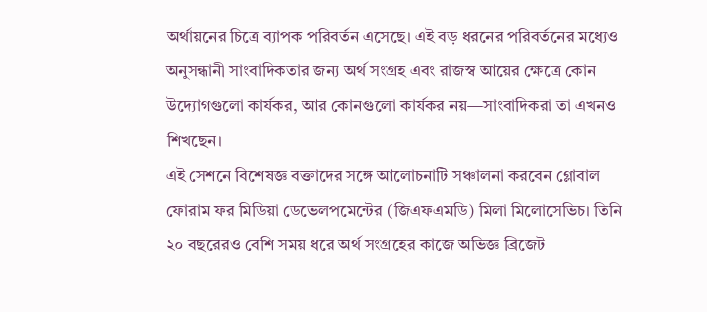অর্থায়নের চিত্রে ব্যাপক পরিবর্তন এসেছে। এই বড় ধরনের পরিবর্তনের মধ্যেও অনুসন্ধানী সাংবাদিকতার জন্য অর্থ সংগ্রহ এবং রাজস্ব আয়ের ক্ষেত্রে কোন উদ্যোগগুলো কার্যকর, আর কোনগুলো কার্যকর নয়—সাংবাদিকরা তা এখনও শিখছেন।
এই সেশনে বিশেষজ্ঞ বক্তাদের সঙ্গে আলোচনাটি সঞ্চালনা করবেন গ্লোবাল ফোরাম ফর মিডিয়া ডেভেলপমেন্টের (জিএফএমডি) মিলা মিলোসেভিচ। তিনি ২০ বছরেরও বেশি সময় ধরে অর্থ সংগ্রহের কাজে অভিজ্ঞ ব্রিজেট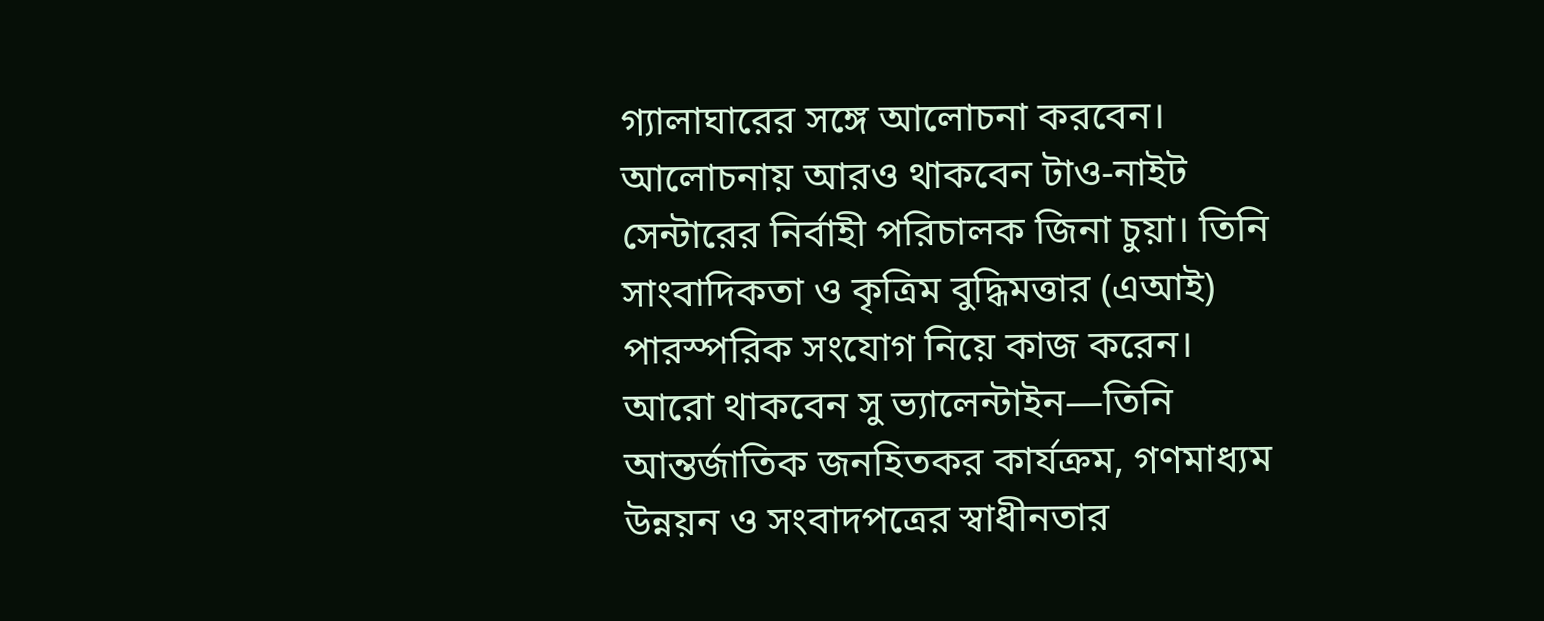গ্যালাঘারের সঙ্গে আলোচনা করবেন। আলোচনায় আরও থাকবেন টাও-নাইট সেন্টারের নির্বাহী পরিচালক জিনা চুয়া। তিনি সাংবাদিকতা ও কৃত্রিম বুদ্ধিমত্তার (এআই) পারস্পরিক সংযোগ নিয়ে কাজ করেন। আরো থাকবেন সু ভ্যালেন্টাইন—তিনি আন্তর্জাতিক জনহিতকর কার্যক্রম, গণমাধ্যম উন্নয়ন ও সংবাদপত্রের স্বাধীনতার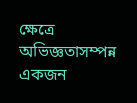ক্ষেত্রে অভিজ্ঞতাসম্পন্ন একজন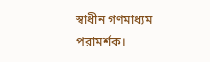স্বাধীন গণমাধ্যম পরামর্শক।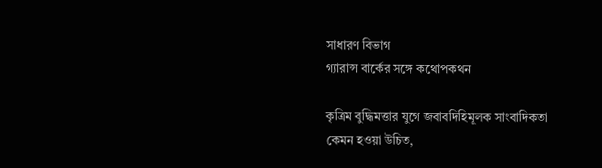সাধারণ বিভাগ
গ্যারান্স বার্কের সঙ্গে কথোপকথন

কৃত্রিম বুদ্ধিমত্তার যুগে জবাবদিহিমূলক সাংবাদিকতা কেমন হওয়া উচিত,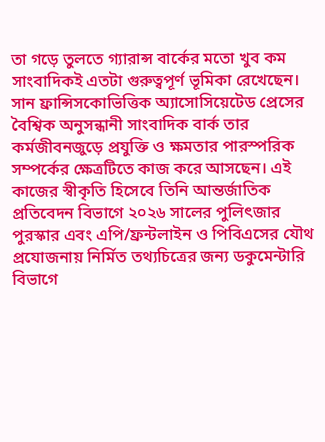তা গড়ে তুলতে গ্যারান্স বার্কের মতো খুব কম সাংবাদিকই এতটা গুরুত্বপূর্ণ ভূমিকা রেখেছেন। সান ফ্রান্সিসকোভিত্তিক অ্যাসোসিয়েটেড প্রেসের বৈশ্বিক অনুসন্ধানী সাংবাদিক বার্ক তার কর্মজীবনজুড়ে প্রযুক্তি ও ক্ষমতার পারস্পরিক সম্পর্কের ক্ষেত্রটিতে কাজ করে আসছেন। এই কাজের স্বীকৃতি হিসেবে তিনি আন্তর্জাতিক প্রতিবেদন বিভাগে ২০২৬ সালের পুলিৎজার পুরস্কার এবং এপি/ফ্রন্টলাইন ও পিবিএসের যৌথ প্রযোজনায় নির্মিত তথ্যচিত্রের জন্য ডকুমেন্টারি বিভাগে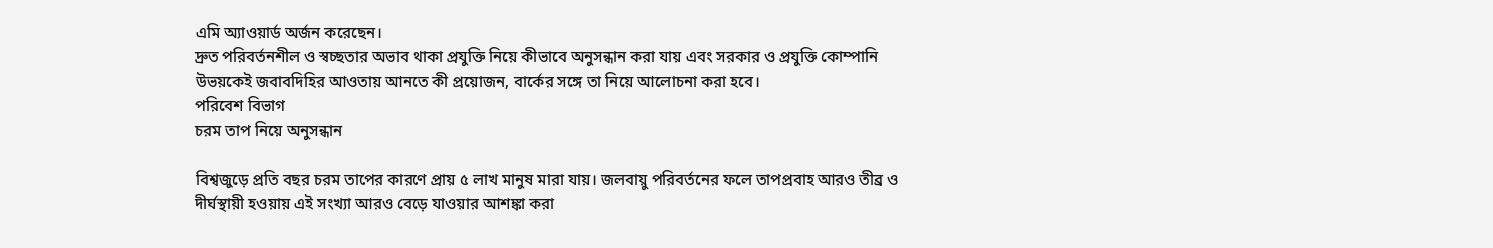এমি অ্যাওয়ার্ড অর্জন করেছেন।
দ্রুত পরিবর্তনশীল ও স্বচ্ছতার অভাব থাকা প্রযুক্তি নিয়ে কীভাবে অনুসন্ধান করা যায় এবং সরকার ও প্রযুক্তি কোম্পানি উভয়কেই জবাবদিহির আওতায় আনতে কী প্রয়োজন, বার্কের সঙ্গে তা নিয়ে আলোচনা করা হবে।
পরিবেশ বিভাগ
চরম তাপ নিয়ে অনুসন্ধান

বিশ্বজুড়ে প্রতি বছর চরম তাপের কারণে প্রায় ৫ লাখ মানুষ মারা যায়। জলবায়ু পরিবর্তনের ফলে তাপপ্রবাহ আরও তীব্র ও দীর্ঘস্থায়ী হওয়ায় এই সংখ্যা আরও বেড়ে যাওয়ার আশঙ্কা করা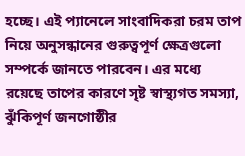হচ্ছে। এই প্যানেলে সাংবাদিকরা চরম তাপ নিয়ে অনুসন্ধানের গুরুত্বপূর্ণ ক্ষেত্রগুলো সম্পর্কে জানতে পারবেন। এর মধ্যে রয়েছে তাপের কারণে সৃষ্ট স্বাস্থ্যগত সমস্যা, ঝুঁকিপূর্ণ জনগোষ্ঠীর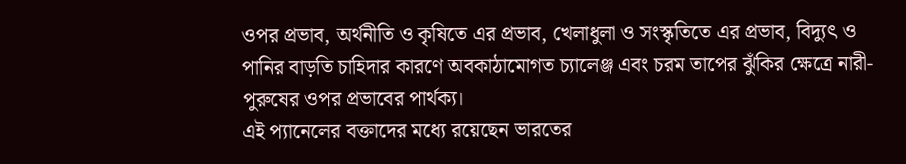ওপর প্রভাব, অর্থনীতি ও কৃষিতে এর প্রভাব, খেলাধুলা ও সংস্কৃতিতে এর প্রভাব, বিদ্যুৎ ও পানির বাড়তি চাহিদার কারণে অবকাঠামোগত চ্যালেঞ্জ এবং চরম তাপের ঝুঁকির ক্ষেত্রে নারী-পুরুষের ওপর প্রভাবের পার্থক্য।
এই প্যানেলের বক্তাদের মধ্যে রয়েছেন ভারতের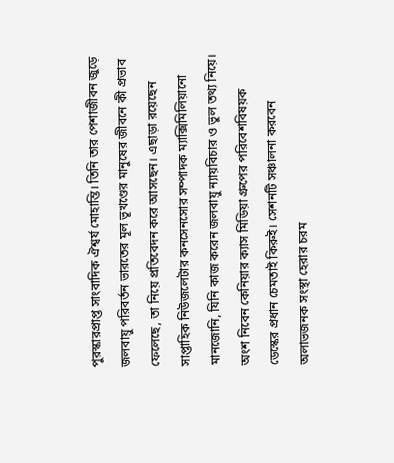পুরস্কারপ্রাপ্ত সাংবাদিক ঐশ্বর্য মোহান্তি। তিনি তার পেশাজীবন জুড়ে জলবায়ু পরিবর্তন ভারতের মূল ভূখণ্ডের মানুষের জীবনে কী প্রভাব ফেলেছে, তা নিয়ে প্রতিবেদন করে আসছেন। এছাড়া রয়েছেন সাপ্তাহিক নিউজলেটার কনসেনসোর সম্পাদক ম্যাক্সিমিলিয়ানো মানজোনি, যিনি কাজ করেন জলবায়ু ন্যায়বিচার ও ভুল তথ্য নিয়ে। অংশ নিবেন কেনিয়ার ক্যাস মিডিয়া গ্রুপের পরিবেশবিষয়ক ডেস্কের প্রধান চেমতাই কিরুই। সেশনটি সঞ্চালনা করবেন অলাভজনক সংস্থা হেরার চরম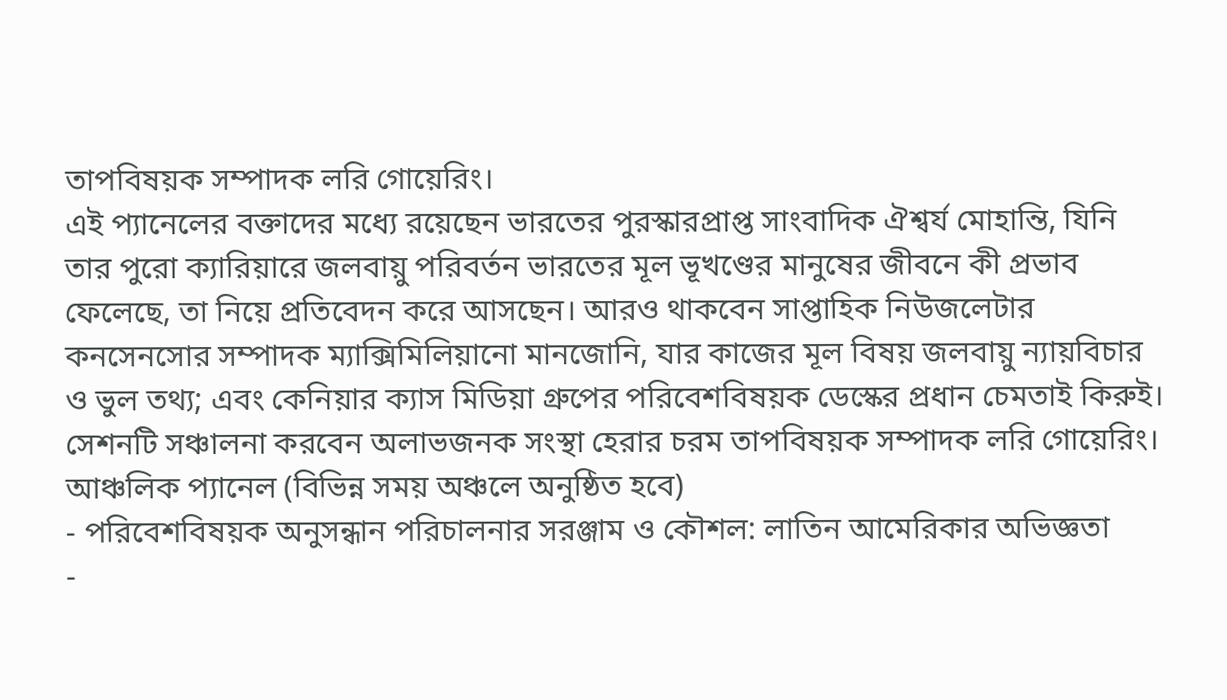তাপবিষয়ক সম্পাদক লরি গোয়েরিং।
এই প্যানেলের বক্তাদের মধ্যে রয়েছেন ভারতের পুরস্কারপ্রাপ্ত সাংবাদিক ঐশ্বর্য মোহান্তি, যিনি তার পুরো ক্যারিয়ারে জলবায়ু পরিবর্তন ভারতের মূল ভূখণ্ডের মানুষের জীবনে কী প্রভাব ফেলেছে, তা নিয়ে প্রতিবেদন করে আসছেন। আরও থাকবেন সাপ্তাহিক নিউজলেটার কনসেনসোর সম্পাদক ম্যাক্সিমিলিয়ানো মানজোনি, যার কাজের মূল বিষয় জলবায়ু ন্যায়বিচার ও ভুল তথ্য; এবং কেনিয়ার ক্যাস মিডিয়া গ্রুপের পরিবেশবিষয়ক ডেস্কের প্রধান চেমতাই কিরুই। সেশনটি সঞ্চালনা করবেন অলাভজনক সংস্থা হেরার চরম তাপবিষয়ক সম্পাদক লরি গোয়েরিং।
আঞ্চলিক প্যানেল (বিভিন্ন সময় অঞ্চলে অনুষ্ঠিত হবে)
- পরিবেশবিষয়ক অনুসন্ধান পরিচালনার সরঞ্জাম ও কৌশল: লাতিন আমেরিকার অভিজ্ঞতা
-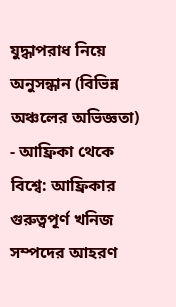যুদ্ধাপরাধ নিয়ে অনুসন্ধান (বিভিন্ন অঞ্চলের অভিজ্ঞতা)
- আফ্রিকা থেকে বিশ্বে: আফ্রিকার গুরুত্বপূর্ণ খনিজ সম্পদের আহরণ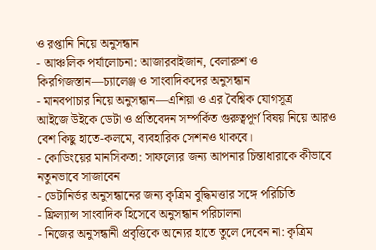ও রপ্তানি নিয়ে অনুসন্ধান
- আঞ্চলিক পর্যালোচনা: আজারবাইজান, বেলারুশ ও কিরগিজস্তান—চ্যালেঞ্জ ও সাংবাদিকদের অনুসন্ধান
- মানবপাচার নিয়ে অনুসন্ধান—এশিয়া ও এর বৈশ্বিক যোগসূত্র
আইজে উইকে ডেটা ও প্রতিবেদন সম্পর্কিত গুরুত্বপূর্ণ বিষয় নিয়ে আরও বেশ কিছু হাতে-কলমে, ব্যবহারিক সেশনও থাকবে।
- কোডিংয়ের মানসিকতা: সাফল্যের জন্য আপনার চিন্তাধারাকে কীভাবে নতুনভাবে সাজাবেন
- ডেটানির্ভর অনুসন্ধানের জন্য কৃত্রিম বুদ্ধিমত্তার সঙ্গে পরিচিতি
- ফ্রিল্যান্স সাংবাদিক হিসেবে অনুসন্ধান পরিচালনা
- নিজের অনুসন্ধানী প্রবৃত্তিকে অন্যের হাতে তুলে দেবেন না: কৃত্রিম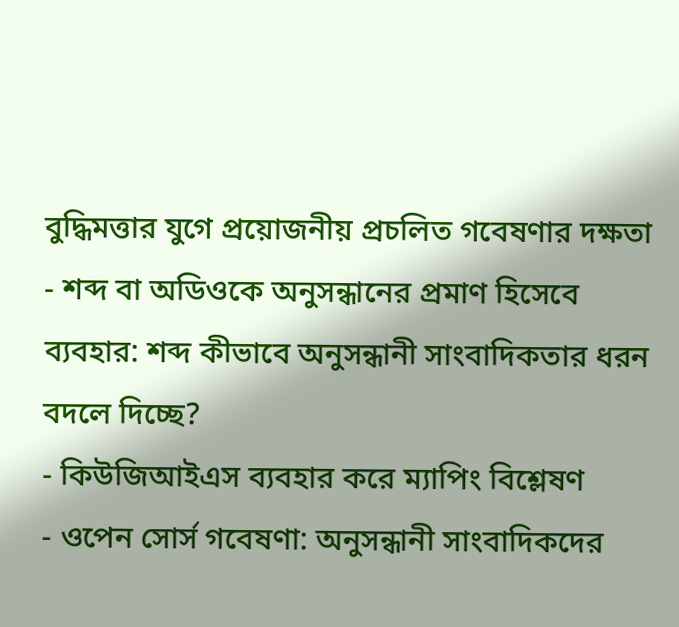বুদ্ধিমত্তার যুগে প্রয়োজনীয় প্রচলিত গবেষণার দক্ষতা
- শব্দ বা অডিওকে অনুসন্ধানের প্রমাণ হিসেবে ব্যবহার: শব্দ কীভাবে অনুসন্ধানী সাংবাদিকতার ধরন বদলে দিচ্ছে?
- কিউজিআইএস ব্যবহার করে ম্যাপিং বিশ্লেষণ
- ওপেন সোর্স গবেষণা: অনুসন্ধানী সাংবাদিকদের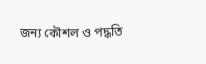জন্য কৌশল ও পদ্ধতি